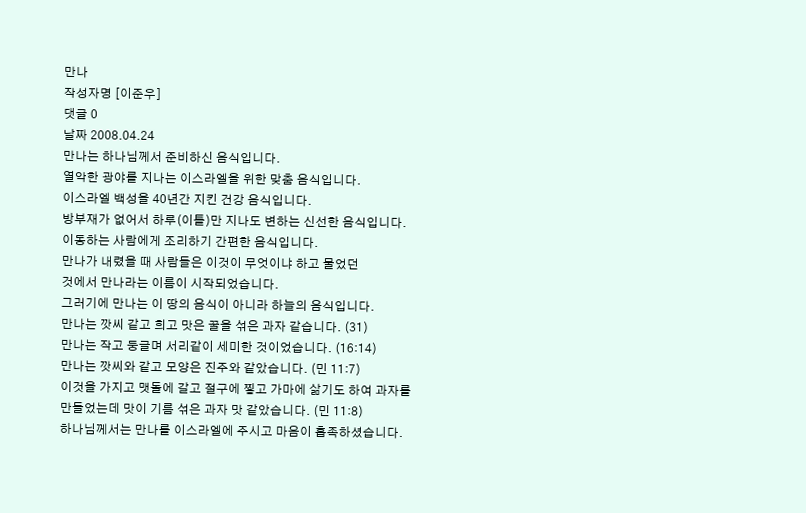만나
작성자명 [이준우]
댓글 0
날짜 2008.04.24
만나는 하나님께서 준비하신 음식입니다.
열악한 광야를 지나는 이스라엘을 위한 맞춤 음식입니다.
이스라엘 백성을 40년간 지킨 건강 음식입니다.
방부재가 없어서 하루(이틀)만 지나도 변하는 신선한 음식입니다.
이동하는 사람에게 조리하기 간편한 음식입니다.
만나가 내렸을 때 사람들은 이것이 무엇이냐 하고 물었던
것에서 만나라는 이름이 시작되었습니다.
그러기에 만나는 이 땅의 음식이 아니라 하늘의 음식입니다.
만나는 깟씨 같고 희고 맛은 꿀을 섞은 과자 같습니다. (31)
만나는 작고 둥글며 서리같이 세미한 것이었습니다. (16:14)
만나는 깟씨와 같고 모양은 진주와 같았습니다. (민 11:7)
이것을 가지고 맷돌에 갈고 절구에 찧고 가마에 삶기도 하여 과자를
만들었는데 맛이 기름 섞은 과자 맛 같았습니다. (민 11:8)
하나님께서는 만나를 이스라엘에 주시고 마음이 흡족하셨습니다.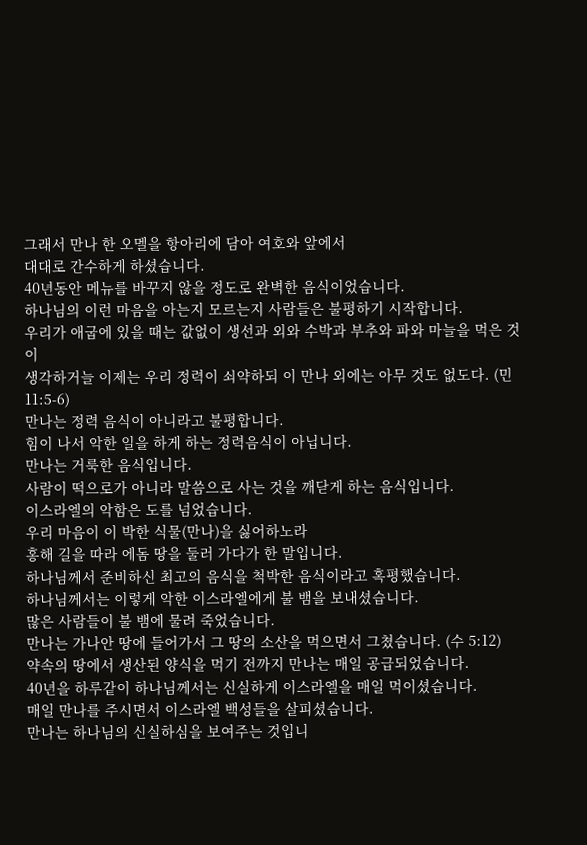그래서 만나 한 오멜을 항아리에 담아 여호와 앞에서
대대로 간수하게 하셨습니다.
40년동안 메뉴를 바꾸지 않을 정도로 완벽한 음식이었습니다.
하나님의 이런 마음을 아는지 모르는지 사람들은 불평하기 시작합니다.
우리가 애굽에 있을 때는 값없이 생선과 외와 수박과 부추와 파와 마늘을 먹은 것이
생각하거늘 이제는 우리 정력이 쇠약하되 이 만나 외에는 아무 것도 없도다. (민 11:5-6)
만나는 정력 음식이 아니라고 불평합니다.
힘이 나서 악한 일을 하게 하는 정력음식이 아닙니다.
만나는 거룩한 음식입니다.
사람이 떡으로가 아니라 말씀으로 사는 것을 깨닫게 하는 음식입니다.
이스라엘의 악함은 도를 넘었습니다.
우리 마음이 이 박한 식물(만나)을 싫어하노라
홍해 길을 따라 에돔 땅을 둘러 가다가 한 말입니다.
하나님께서 준비하신 최고의 음식을 척박한 음식이라고 혹평했습니다.
하나님께서는 이렇게 악한 이스라엘에게 불 뱀을 보내셨습니다.
많은 사람들이 불 뱀에 물려 죽었습니다.
만나는 가나안 땅에 들어가서 그 땅의 소산을 먹으면서 그쳤습니다. (수 5:12)
약속의 땅에서 생산된 양식을 먹기 전까지 만나는 매일 공급되었습니다.
40년을 하루같이 하나님께서는 신실하게 이스라엘을 매일 먹이셨습니다.
매일 만나를 주시면서 이스라엘 백성들을 살피셨습니다.
만나는 하나님의 신실하심을 보여주는 것입니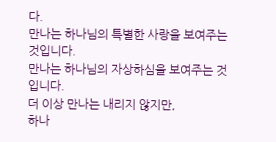다.
만나는 하나님의 특별한 사랑을 보여주는 것입니다.
만나는 하나님의 자상하심을 보여주는 것입니다.
더 이상 만나는 내리지 않지만,
하나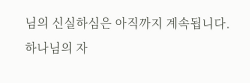님의 신실하심은 아직까지 계속됩니다.
하나님의 자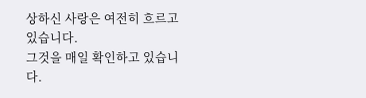상하신 사랑은 여전히 흐르고 있습니다.
그것을 매일 확인하고 있습니다.